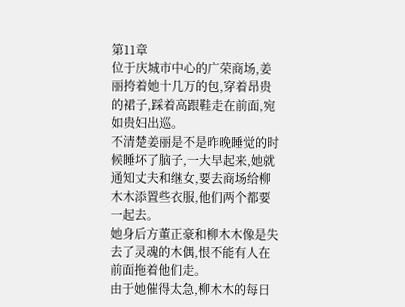第11章
位于庆城市中心的广荣商场,姜丽挎着她十几万的包,穿着昂贵的裙子,踩着高跟鞋走在前面,宛如贵妇出巡。
不清楚姜丽是不是昨晚睡觉的时候睡坏了脑子,一大早起来,她就通知丈夫和继女,要去商场给柳木木添置些衣服,他们两个都要一起去。
她身后方董正豪和柳木木像是失去了灵魂的木偶,恨不能有人在前面拖着他们走。
由于她催得太急,柳木木的每日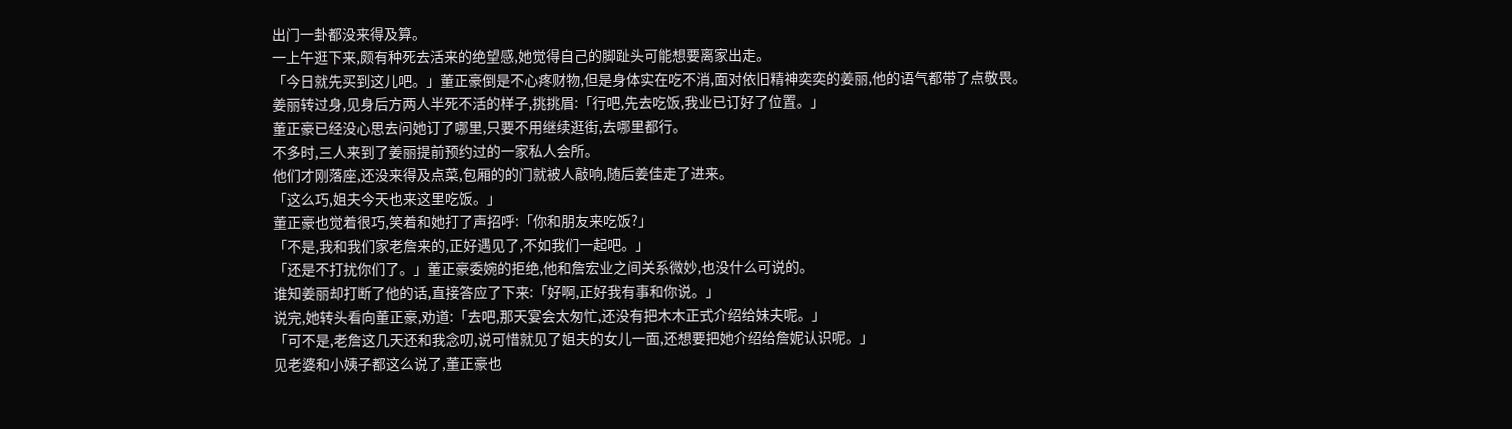出门一卦都没来得及算。
一上午逛下来,颇有种死去活来的绝望感,她觉得自己的脚趾头可能想要离家出走。
「今日就先买到这儿吧。」董正豪倒是不心疼财物,但是身体实在吃不消,面对依旧精神奕奕的姜丽,他的语气都带了点敬畏。
姜丽转过身,见身后方两人半死不活的样子,挑挑眉:「行吧,先去吃饭,我业已订好了位置。」
董正豪已经没心思去问她订了哪里,只要不用继续逛街,去哪里都行。
不多时,三人来到了姜丽提前预约过的一家私人会所。
他们才刚落座,还没来得及点菜,包厢的的门就被人敲响,随后姜佳走了进来。
「这么巧,姐夫今天也来这里吃饭。」
董正豪也觉着很巧,笑着和她打了声招呼:「你和朋友来吃饭?」
「不是,我和我们家老詹来的,正好遇见了,不如我们一起吧。」
「还是不打扰你们了。」董正豪委婉的拒绝,他和詹宏业之间关系微妙,也没什么可说的。
谁知姜丽却打断了他的话,直接答应了下来:「好啊,正好我有事和你说。」
说完,她转头看向董正豪,劝道:「去吧,那天宴会太匆忙,还没有把木木正式介绍给妹夫呢。」
「可不是,老詹这几天还和我念叨,说可惜就见了姐夫的女儿一面,还想要把她介绍给詹妮认识呢。」
见老婆和小姨子都这么说了,董正豪也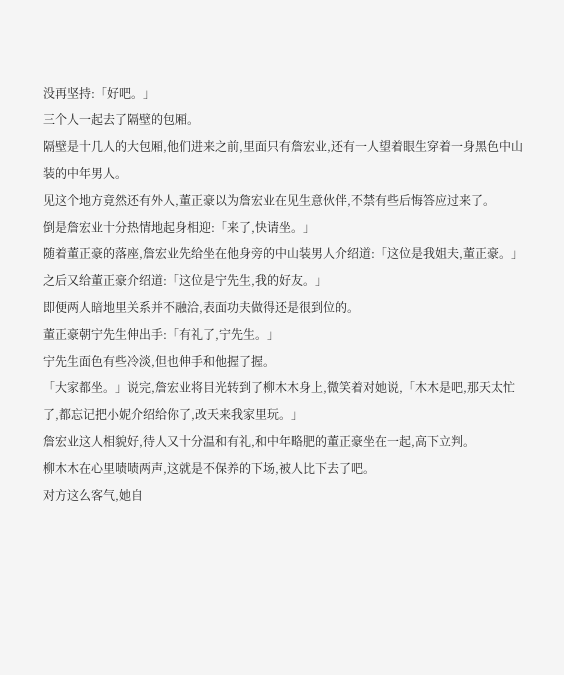没再坚持:「好吧。」
三个人一起去了隔壁的包厢。
隔壁是十几人的大包厢,他们进来之前,里面只有詹宏业,还有一人望着眼生穿着一身黑色中山装的中年男人。
见这个地方竟然还有外人,董正豪以为詹宏业在见生意伙伴,不禁有些后悔答应过来了。
倒是詹宏业十分热情地起身相迎:「来了,快请坐。」
随着董正豪的落座,詹宏业先给坐在他身旁的中山装男人介绍道:「这位是我姐夫,董正豪。」
之后又给董正豪介绍道:「这位是宁先生,我的好友。」
即便两人暗地里关系并不融洽,表面功夫做得还是很到位的。
董正豪朝宁先生伸出手:「有礼了,宁先生。」
宁先生面色有些冷淡,但也伸手和他握了握。
「大家都坐。」说完,詹宏业将目光转到了柳木木身上,微笑着对她说,「木木是吧,那天太忙了,都忘记把小妮介绍给你了,改天来我家里玩。」
詹宏业这人相貌好,待人又十分温和有礼,和中年略肥的董正豪坐在一起,高下立判。
柳木木在心里啧啧两声,这就是不保养的下场,被人比下去了吧。
对方这么客气,她自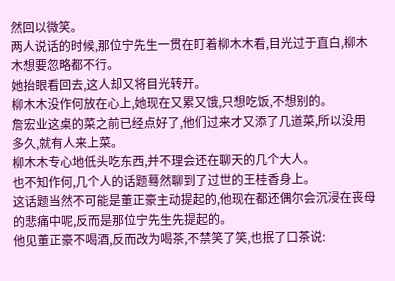然回以微笑。
两人说话的时候,那位宁先生一贯在盯着柳木木看,目光过于直白,柳木木想要忽略都不行。
她抬眼看回去,这人却又将目光转开。
柳木木没作何放在心上,她现在又累又饿,只想吃饭,不想别的。
詹宏业这桌的菜之前已经点好了,他们过来才又添了几道菜,所以没用多久,就有人来上菜。
柳木木专心地低头吃东西,并不理会还在聊天的几个大人。
也不知作何,几个人的话题蓦然聊到了过世的王桂香身上。
这话题当然不可能是董正豪主动提起的,他现在都还偶尔会沉浸在丧母的悲痛中呢,反而是那位宁先生先提起的。
他见董正豪不喝酒,反而改为喝茶,不禁笑了笑,也抿了口茶说: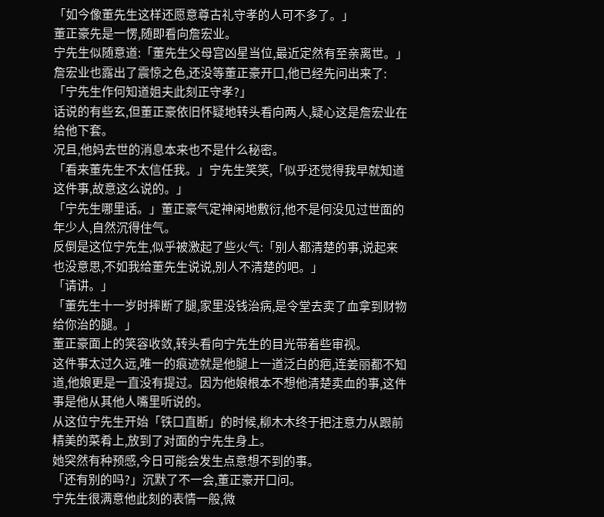「如今像董先生这样还愿意尊古礼守孝的人可不多了。」
董正豪先是一愣,随即看向詹宏业。
宁先生似随意道:「董先生父母宫凶星当位,最近定然有至亲离世。」
詹宏业也露出了震惊之色,还没等董正豪开口,他已经先问出来了:「宁先生作何知道姐夫此刻正守孝?」
话说的有些玄,但董正豪依旧怀疑地转头看向两人,疑心这是詹宏业在给他下套。
况且,他妈去世的消息本来也不是什么秘密。
「看来董先生不太信任我。」宁先生笑笑,「似乎还觉得我早就知道这件事,故意这么说的。」
「宁先生哪里话。」董正豪气定神闲地敷衍,他不是何没见过世面的年少人,自然沉得住气。
反倒是这位宁先生,似乎被激起了些火气:「别人都清楚的事,说起来也没意思,不如我给董先生说说,别人不清楚的吧。」
「请讲。」
「董先生十一岁时摔断了腿,家里没钱治病,是令堂去卖了血拿到财物给你治的腿。」
董正豪面上的笑容收敛,转头看向宁先生的目光带着些审视。
这件事太过久远,唯一的痕迹就是他腿上一道泛白的疤,连姜丽都不知道,他娘更是一直没有提过。因为他娘根本不想他清楚卖血的事,这件事是他从其他人嘴里听说的。
从这位宁先生开始「铁口直断」的时候,柳木木终于把注意力从跟前精美的菜肴上,放到了对面的宁先生身上。
她突然有种预感,今日可能会发生点意想不到的事。
「还有别的吗?」沉默了不一会,董正豪开口问。
宁先生很满意他此刻的表情一般,微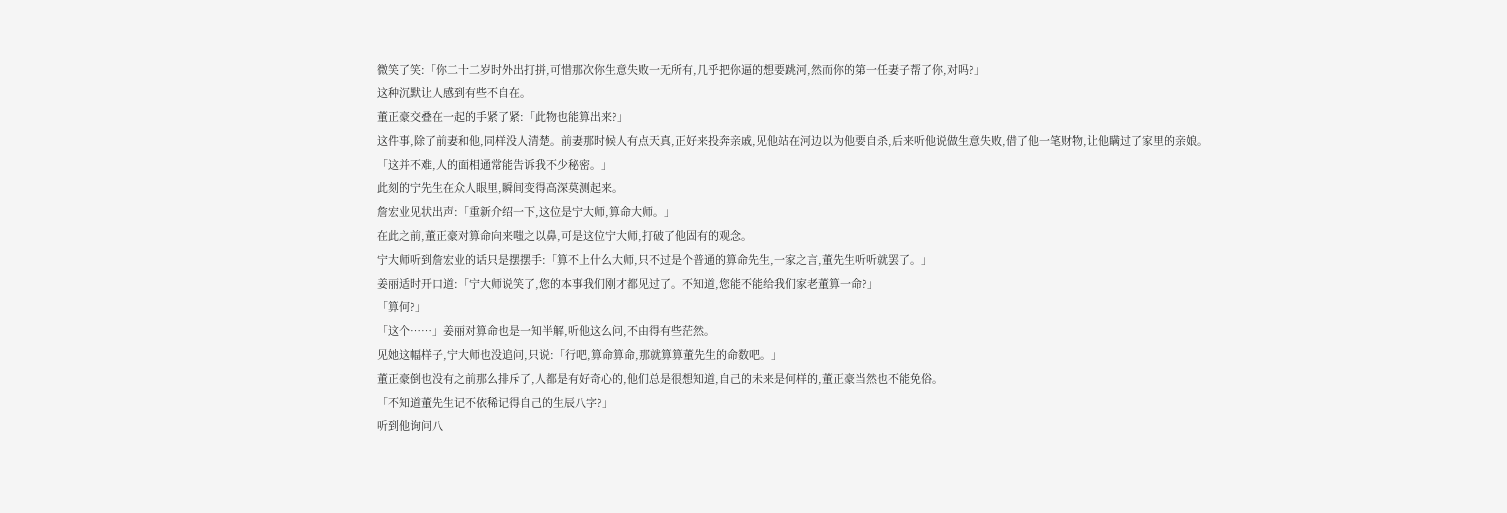微笑了笑:「你二十二岁时外出打拼,可惜那次你生意失败一无所有,几乎把你逼的想要跳河,然而你的第一任妻子帮了你,对吗?」
这种沉默让人感到有些不自在。
董正豪交叠在一起的手紧了紧:「此物也能算出来?」
这件事,除了前妻和他,同样没人清楚。前妻那时候人有点天真,正好来投奔亲戚,见他站在河边以为他要自杀,后来听他说做生意失败,借了他一笔财物,让他瞒过了家里的亲娘。
「这并不难,人的面相通常能告诉我不少秘密。」
此刻的宁先生在众人眼里,瞬间变得高深莫测起来。
詹宏业见状出声:「重新介绍一下,这位是宁大师,算命大师。」
在此之前,董正豪对算命向来嗤之以鼻,可是这位宁大师,打破了他固有的观念。
宁大师听到詹宏业的话只是摆摆手:「算不上什么大师,只不过是个普通的算命先生,一家之言,董先生听听就罢了。」
姜丽适时开口道:「宁大师说笑了,您的本事我们刚才都见过了。不知道,您能不能给我们家老董算一命?」
「算何?」
「这个……」姜丽对算命也是一知半解,听他这么问,不由得有些茫然。
见她这幅样子,宁大师也没追问,只说:「行吧,算命算命,那就算算董先生的命数吧。」
董正豪倒也没有之前那么排斥了,人都是有好奇心的,他们总是很想知道,自己的未来是何样的,董正豪当然也不能免俗。
「不知道董先生记不依稀记得自己的生辰八字?」
听到他询问八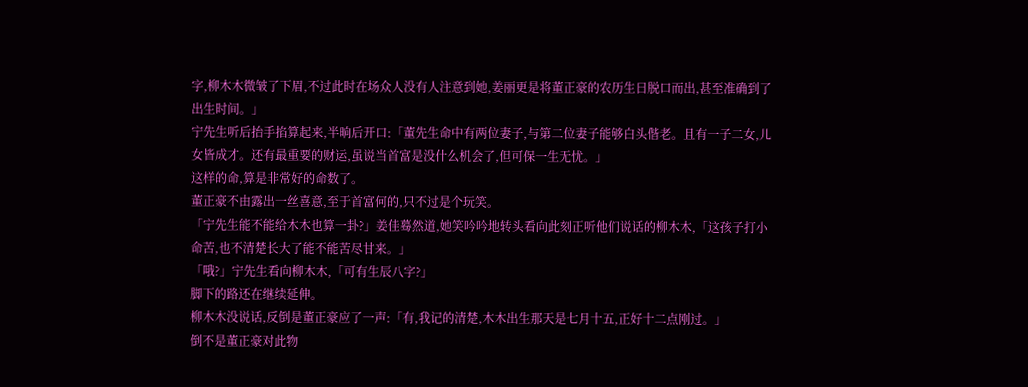字,柳木木微皱了下眉,不过此时在场众人没有人注意到她,姜丽更是将董正豪的农历生日脱口而出,甚至准确到了出生时间。」
宁先生听后抬手掐算起来,半晌后开口:「董先生命中有两位妻子,与第二位妻子能够白头偕老。且有一子二女,儿女皆成才。还有最重要的财运,虽说当首富是没什么机会了,但可保一生无忧。」
这样的命,算是非常好的命数了。
董正豪不由露出一丝喜意,至于首富何的,只不过是个玩笑。
「宁先生能不能给木木也算一卦?」姜佳蓦然道,她笑吟吟地转头看向此刻正听他们说话的柳木木,「这孩子打小命苦,也不清楚长大了能不能苦尽甘来。」
「哦?」宁先生看向柳木木,「可有生辰八字?」
脚下的路还在继续延伸。
柳木木没说话,反倒是董正豪应了一声:「有,我记的清楚,木木出生那天是七月十五,正好十二点刚过。」
倒不是董正豪对此物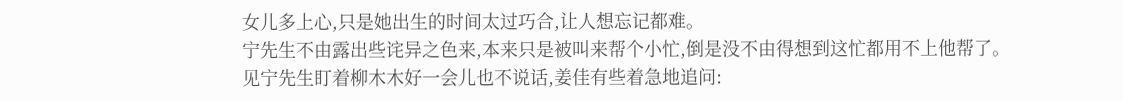女儿多上心,只是她出生的时间太过巧合,让人想忘记都难。
宁先生不由露出些诧异之色来,本来只是被叫来帮个小忙,倒是没不由得想到这忙都用不上他帮了。
见宁先生盯着柳木木好一会儿也不说话,姜佳有些着急地追问: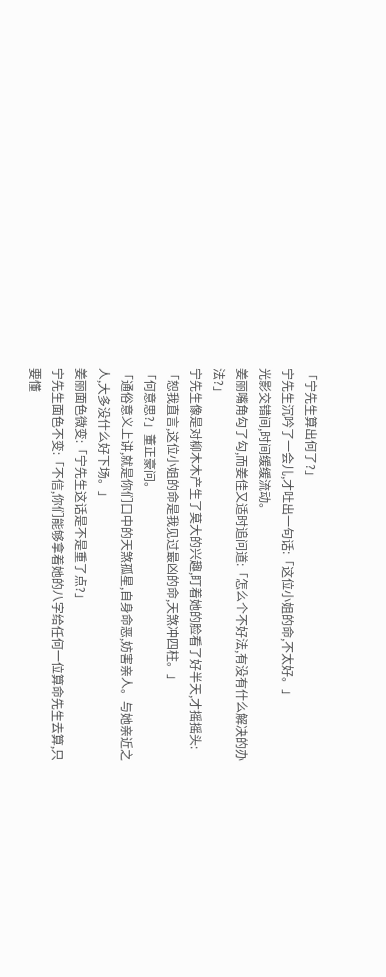「宁先生算出何了?」
宁先生沉吟了一会儿,才吐出一句话:「这位小姐的命,不太好。」
光影交错间,时间缓缓流动。
姜丽嘴角勾了勾,而姜佳又适时追问道:「怎么个不好法,有没有什么解决的办法?」
宁先生像是对柳木木产生了莫大的兴趣,盯着她的脸看了好半天,才摇摇头:「恕我直言,这位小姐的命是我见过最凶的命,天煞冲四柱。」
「何意思?」董正豪问。
「通俗意义上讲,就是你们口中的天煞孤星,自身命恶,妨害亲人。与她亲近之人,大多没什么好下场。」
姜丽面色微变:「宁先生这话是不是重了点?」
宁先生面色不变:「不信,你们能够拿着她的八字给任何一位算命先生去算,只要懂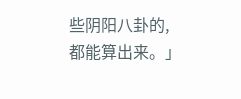些阴阳八卦的,都能算出来。」